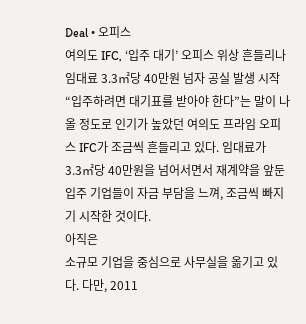Deal • 오피스
여의도 IFC, ‘입주 대기’ 오피스 위상 흔들리나
임대료 3.3㎡당 40만원 넘자 공실 발생 시작
“입주하려면 대기표를 받아야 한다”는 말이 나올 정도로 인기가 높았던 여의도 프라임 오피스 IFC가 조금씩 흔들리고 있다. 임대료가 3.3㎡당 40만원을 넘어서면서 재계약을 앞둔 입주 기업들이 자금 부담을 느껴, 조금씩 빠지기 시작한 것이다.
아직은
소규모 기업을 중심으로 사무실을 옮기고 있다. 다만, 2011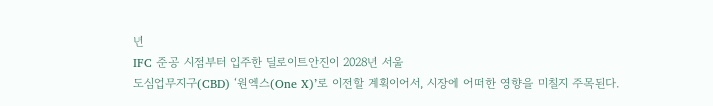년
IFC 준공 시점부터 입주한 딜로이트안진이 2028년 서울
도심업무지구(CBD) ‘원엑스(One X)’로 이전할 계획이어서, 시장에 어떠한 영향을 미칠지 주목된다.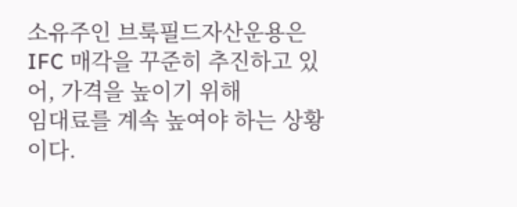소유주인 브룩필드자산운용은
IFC 매각을 꾸준히 추진하고 있어, 가격을 높이기 위해
임대료를 계속 높여야 하는 상황이다.